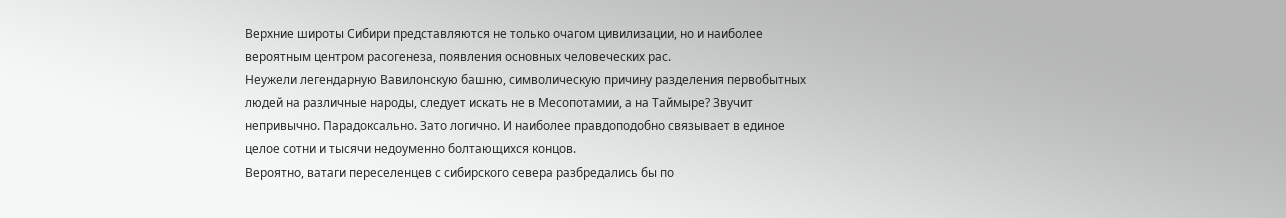Верхние широты Сибири представляются не только очагом цивилизации, но и наиболее вероятным центром расогенеза, появления основных человеческих рас.
Неужели легендарную Вавилонскую башню, символическую причину разделения первобытных людей на различные народы, следует искать не в Месопотамии, а на Таймыре? Звучит непривычно. Парадоксально. Зато логично. И наиболее правдоподобно связывает в единое целое сотни и тысячи недоуменно болтающихся концов.
Вероятно, ватаги переселенцев с сибирского севера разбредались бы по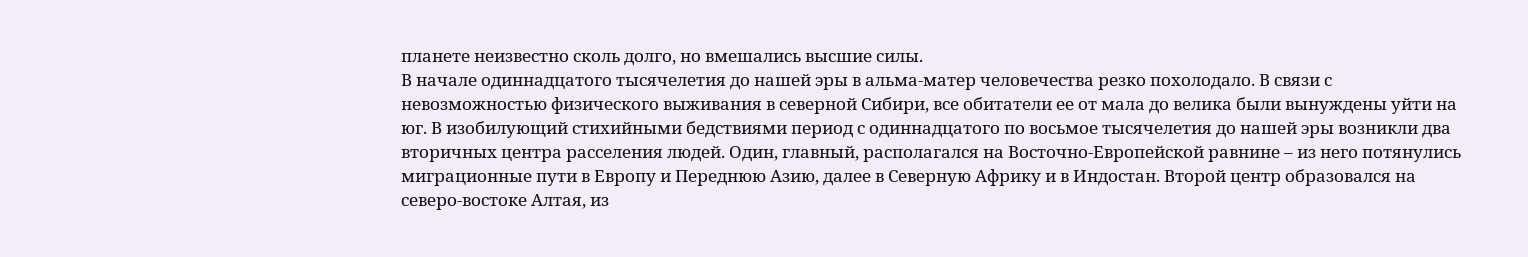планете неизвестно сколь долго, но вмешались высшие силы.
В начале одиннадцатого тысячелетия до нашей эры в альма-матер человечества резко похолодало. В связи с невозможностью физического выживания в северной Сибири, все обитатели ее от мала до велика были вынуждены уйти на юг. В изобилующий стихийными бедствиями период с одиннадцатого по восьмое тысячелетия до нашей эры возникли два вторичных центра расселения людей. Один, главный, располагался на Восточно-Европейской равнине – из него потянулись миграционные пути в Европу и Переднюю Азию, далее в Северную Африку и в Индостан. Второй центр образовался на северо-востоке Алтая, из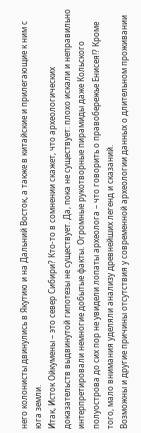него колонисты двинулись в Якутию и на Дальний Восток, а также в китайские и прилегающие к ним с юга земли.
Итак, Исток Ойкумены – это север Сибири? Кто-то в сомнении скажет, что археологических доказательств выдвинутой гипотезы не существует. Да, пока не существует: плохо искали и неправильно интерпретировали немногие добытые факты. Огромные рукотворные пирамиды даже Кольского полуострова до сих пор не увидели лопаты археолога – что говорить о правобережье Енисея!? Кроме того, мало внимания уделяли анализу древнейших легенд и сказаний.
Возможны и другие причины отсутствия у современной археологии данных о длительном проживании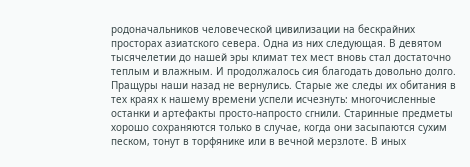родоначальников человеческой цивилизации на бескрайних просторах азиатского севера. Одна из них следующая. В девятом тысячелетии до нашей эры климат тех мест вновь стал достаточно теплым и влажным. И продолжалось сия благодать довольно долго. Пращуры наши назад не вернулись. Старые же следы их обитания в тех краях к нашему времени успели исчезнуть: многочисленные останки и артефакты просто-напросто сгнили. Старинные предметы хорошо сохраняются только в случае, когда они засыпаются сухим песком, тонут в торфянике или в вечной мерзлоте. В иных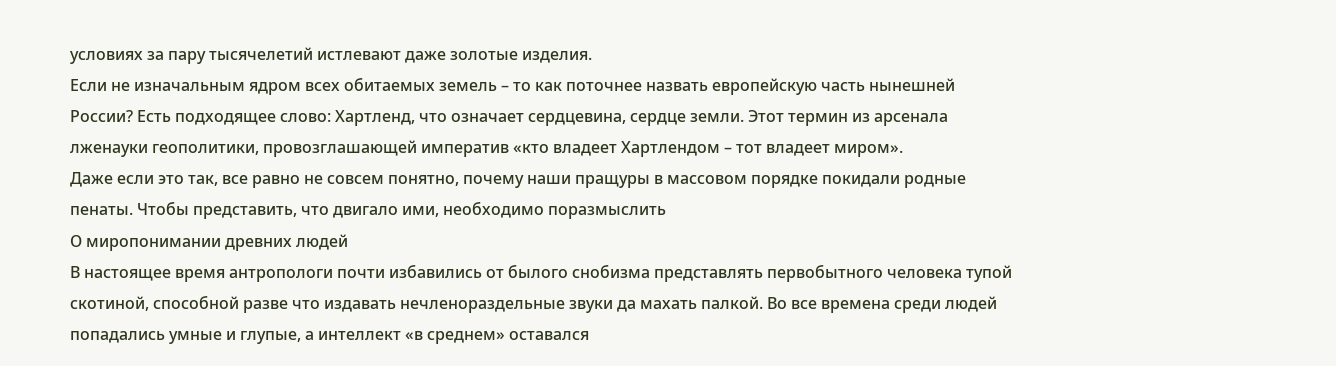условиях за пару тысячелетий истлевают даже золотые изделия.
Если не изначальным ядром всех обитаемых земель – то как поточнее назвать европейскую часть нынешней России? Есть подходящее слово: Хартленд, что означает сердцевина, сердце земли. Этот термин из арсенала лженауки геополитики, провозглашающей императив «кто владеет Хартлендом – тот владеет миром».
Даже если это так, все равно не совсем понятно, почему наши пращуры в массовом порядке покидали родные пенаты. Чтобы представить, что двигало ими, необходимо поразмыслить
О миропонимании древних людей
В настоящее время антропологи почти избавились от былого снобизма представлять первобытного человека тупой скотиной, способной разве что издавать нечленораздельные звуки да махать палкой. Во все времена среди людей попадались умные и глупые, а интеллект «в среднем» оставался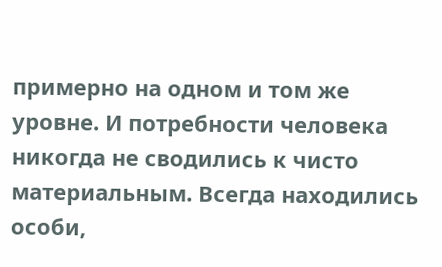примерно на одном и том же уровне. И потребности человека никогда не сводились к чисто материальным. Всегда находились особи,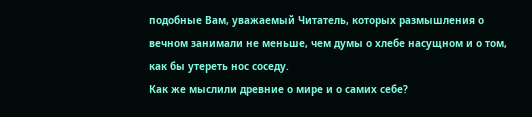подобные Вам, уважаемый Читатель, которых размышления о вечном занимали не меньше, чем думы о хлебе насущном и о том, как бы утереть нос соседу.
Как же мыслили древние о мире и о самих себе?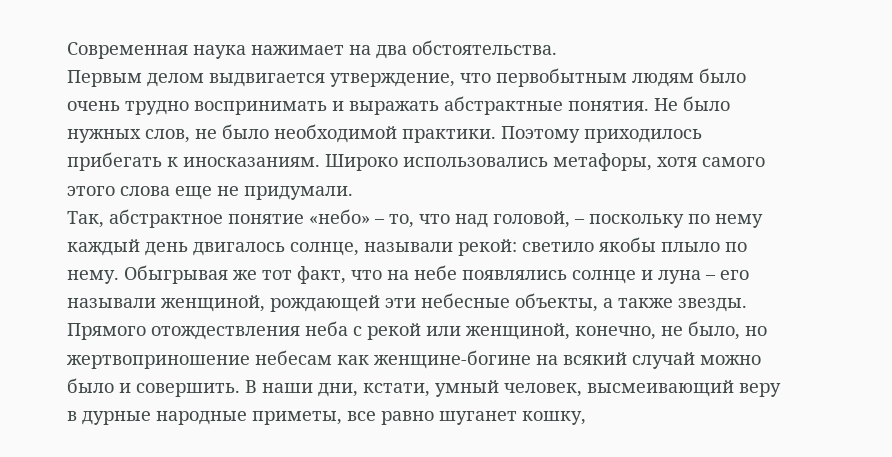Современная наука нажимает на два обстоятельства.
Первым делом выдвигается утверждение, что первобытным людям было очень трудно воспринимать и выражать абстрактные понятия. Не было нужных слов, не было необходимой практики. Поэтому приходилось прибегать к иносказаниям. Широко использовались метафоры, хотя самого этого слова еще не придумали.
Так, абстрактное понятие «небо» – то, что над головой, – поскольку по нему каждый день двигалось солнце, называли рекой: светило якобы плыло по нему. Обыгрывая же тот факт, что на небе появлялись солнце и луна – его называли женщиной, рождающей эти небесные объекты, а также звезды. Прямого отождествления неба с рекой или женщиной, конечно, не было, но жертвоприношение небесам как женщине-богине на всякий случай можно было и совершить. В наши дни, кстати, умный человек, высмеивающий веру в дурные народные приметы, все равно шуганет кошку,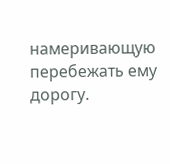намеривающую перебежать ему дорогу.